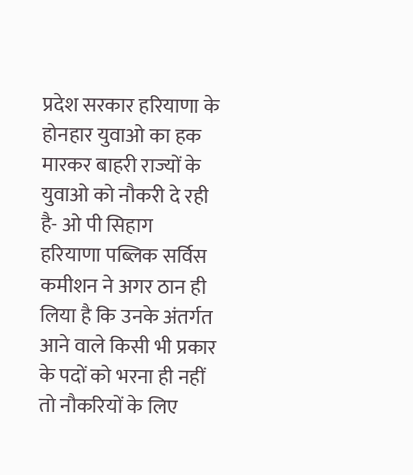प्रदेश सरकार हरियाणा के होनहार युवाओ का हक मारकर बाहरी राज्यों के युवाओ को नौकरी दे रही है- ओ पी सिहाग
हरियाणा पब्लिक सर्विस कमीशन ने अगर ठान ही लिया है कि उनके अंतर्गत आने वाले किसी भी प्रकार के पदों को भरना ही नहीं तो नौकरियों के लिए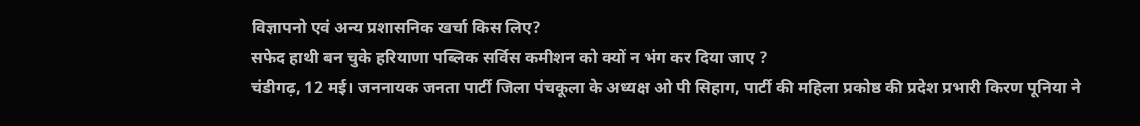विज्ञापनो एवं अन्य प्रशासनिक खर्चा किस लिए?
सफेद हाथी बन चुके हरियाणा पब्लिक सर्विस कमीशन को क्यों न भंग कर दिया जाए ?
चंडीगढ़, 12 मई। जननायक जनता पार्टी जिला पंचकूला के अध्यक्ष ओ पी सिहाग, पार्टी की महिला प्रकोष्ठ की प्रदेश प्रभारी किरण पूनिया ने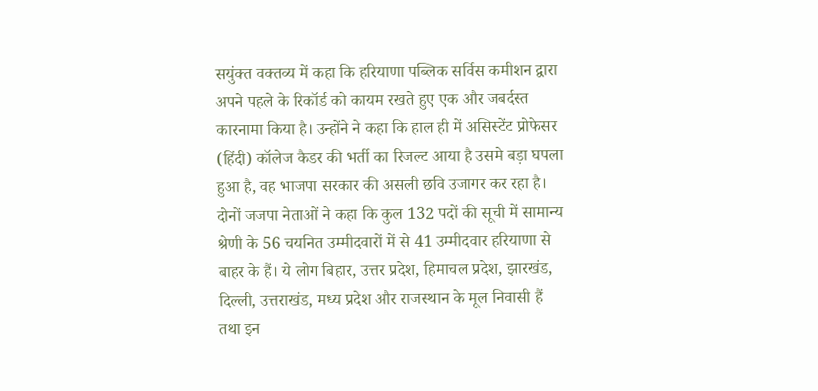सयुंक्त वक्तव्य में कहा कि हरियाणा पब्लिक सर्विस कमीशन द्वारा अपने पहले के रिकॉर्ड को कायम रखते हुए एक और जबर्दस्त कारनामा किया है। उन्होंने ने कहा कि हाल ही में असिस्टेंट प्रोफेसर (हिंदी) कॉलेज कैडर की भर्ती का रिजल्ट आया है उसमे बड़ा घपला हुआ है, वह भाजपा सरकार की असली छवि उजागर कर रहा है। दोनों जजपा नेताओं ने कहा कि कुल 132 पदों की सूची में सामान्य श्रेणी के 56 चयनित उम्मीदवारों में से 41 उम्मीदवार हरियाणा से बाहर के हैं। ये लोग बिहार, उत्तर प्रदेश, हिमाचल प्रदेश, झारखंड, दिल्ली, उत्तराखंड, मध्य प्रदेश और राजस्थान के मूल निवासी हैं तथा इन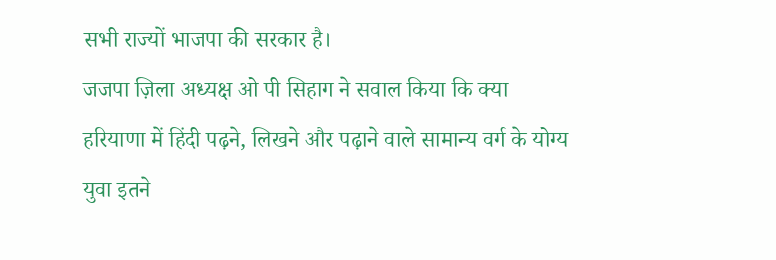सभी राज्यों भाजपा की सरकार है।
जजपा ज़िला अध्यक्ष ओ पी सिहाग ने सवाल किया कि क्या हरियाणा में हिंदी पढ़ने, लिखने और पढ़ाने वाले सामान्य वर्ग के योग्य युवा इतने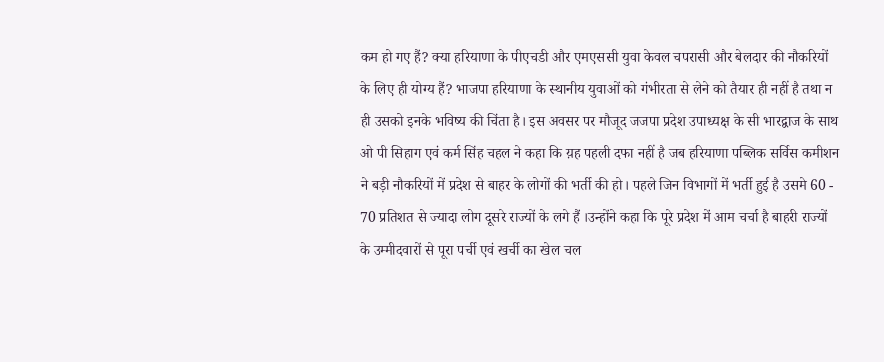कम हो गए हैं? क्या हरियाणा के पीएचडी और एमएससी युवा केवल चपरासी और बेलदार की नौकरियों के लिए ही योग्य हैं? भाजपा हरियाणा के स्थानीय युवाओं को गंभीरता से लेने को तैयार ही नहीं है तथा न ही उसको इनके भविष्य की चिंता है। इस अवसर पर मौजूद जजपा प्रदेश उपाध्यक्ष के सी भारद्वाज के साथ ओ पी सिहाग एवं कर्म सिंह चहल ने कहा कि य़ह पहली दफा नहीं है जब हरियाणा पब्लिक सर्विस कमीशन ने बड़ी नौकरियों में प्रदेश से बाहर के लोगों की भर्ती की हो। पहले जिन विभागों में भर्ती हुई है उसमे 60 - 70 प्रतिशत से ज्यादा लोग दूसरे राज्यों के लगे हैं ।उन्होंने कहा कि पूरे प्रदेश में आम चर्चा है बाहरी राज्यों के उम्मीदवारों से पूरा पर्ची एवं खर्ची का खेल चल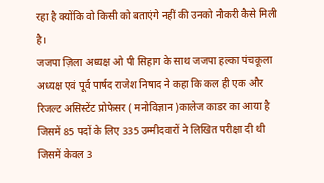रहा है क्योंकि वो किसी को बताएंगे नहीं की उनको नौकरी कैसे मिली है।
जजपा ज़िला अध्यक्ष ओ पी सिहाग के साथ जजपा हल्का पंचकूला अध्यक्ष एवं पूर्व पार्षद राजेश निषाद ने कहा कि कल ही एक और रिजल्ट असिस्टेंट प्रोफेसर ( मनोविज्ञान )कालेज काडर का आया है जिसमें 85 पदों के लिए 335 उम्मीदवारों ने लिखित परीक्षा दी थी जिसमें केवल 3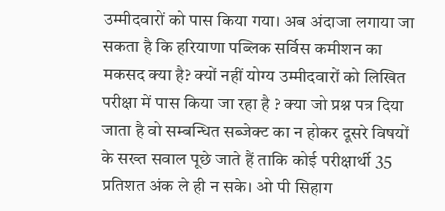उम्मीदवारों को पास किया गया। अब अंदाजा लगाया जा सकता है कि हरियाणा पब्लिक सर्विस कमीशन का मकसद क्या है? क्यों नहीं योग्य उम्मीदवारों को लिखित परीक्षा में पास किया जा रहा है ? क्या जो प्रश्न पत्र दिया जाता है वो सम्बन्धित सब्जेक्ट का न होकर दूसरे विषयों के सख्त सवाल पूछे जाते हैं ताकि कोई परीक्षार्थी 35 प्रतिशत अंक ले ही न सके। ओ पी सिहाग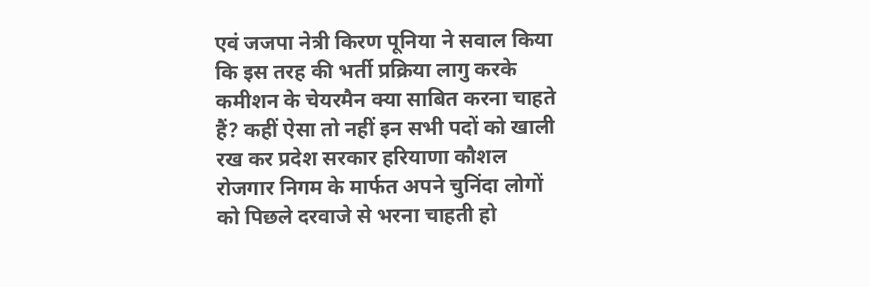एवं जजपा नेत्री किरण पूनिया ने सवाल किया कि इस तरह की भर्ती प्रक्रिया लागु करके कमीशन के चेयरमैन क्या साबित करना चाहते हैं? कहीं ऐसा तो नहीं इन सभी पदों को खाली रख कर प्रदेश सरकार हरियाणा कौशल रोजगार निगम के मार्फत अपने चुनिंदा लोगों को पिछले दरवाजे से भरना चाहती हो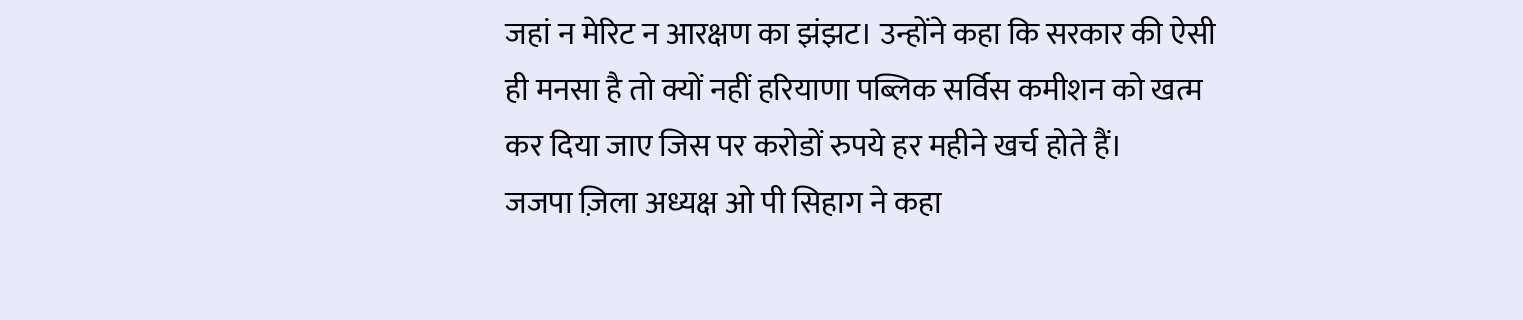जहां न मेरिट न आरक्षण का झंझट। उन्होंने कहा कि सरकार की ऐसी ही मनसा है तो क्यों नहीं हरियाणा पब्लिक सर्विस कमीशन को खत्म कर दिया जाए जिस पर करोडों रुपये हर महीने खर्च होते हैं।
जजपा ज़िला अध्यक्ष ओ पी सिहाग ने कहा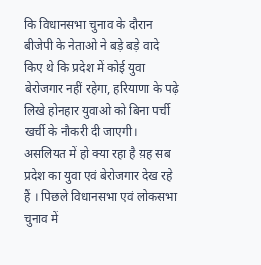कि विधानसभा चुनाव के दौरान बीजेपी के नेताओ ने बड़े बड़े वादे किए थे कि प्रदेश में कोई युवा बेरोजगार नहीं रहेगा, हरियाणा के पढ़े लिखे होनहार युवाओ को बिना पर्ची खर्ची के नौकरी दी जाएगी। असलियत में हो क्या रहा है य़ह सब प्रदेश का युवा एवं बेरोजगार देख रहे हैं । पिछले विधानसभा एवं लोकसभा चुनाव में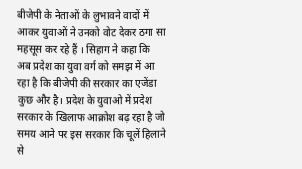बीजेपी के नेताओं के लुभावने वादों में आकर युवाओं ने उनको वोट देकर ठगा सा महसूस कर रहे हैं । सिहाग ने कहा कि अब प्रदेश का युवा वर्ग को समझ में आ रहा है कि बीजेपी की सरकार का एजेंडा कुछ और है। प्रदेश के युवाओ में प्रदेश सरकार के खिलाफ आक्रोश बढ़ रहा है जो समय आने पर इस सरकार कि चूलें हिलाने से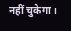नहीं चुकेगा ।